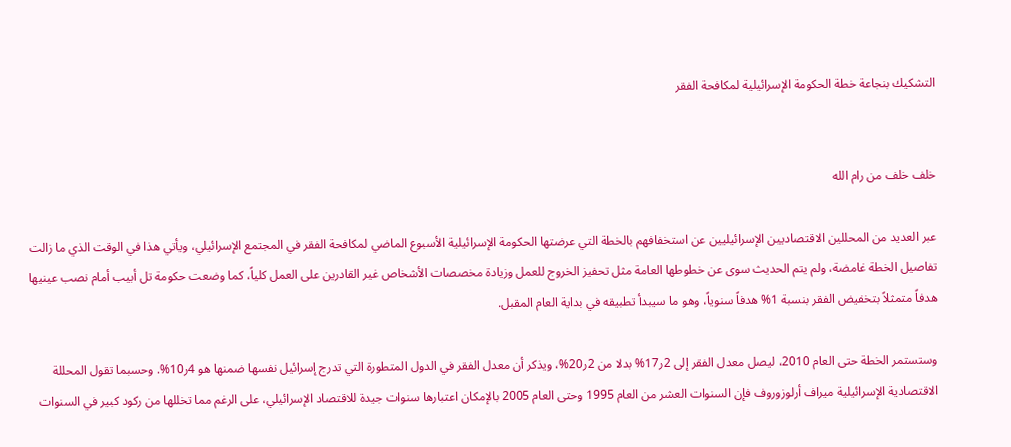التشكيك بنجاعة خطة الحكومة الإسرائيلية لمكافحة الفقر


خلف خلف من رام الله

عبر العديد من المحللين الاقتصاديين الإسرائيليين عن استخفافهم بالخطة التي عرضتها الحكومة الإسرائيلية الأسبوع الماضي لمكافحة الفقر في المجتمع الإسرائيلي، ويأتي هذا في الوقت الذي ما زالت تفاصيل الخطة غامضة، ولم يتم الحديث سوى عن خطوطها العامة مثل تحفيز الخروج للعمل وزيادة مخصصات الأشخاص غير القادرين على العمل كلياً، كما وضعت حكومة تل أبيب أمام نصب عينيها هدفاً متمثلاً بتخفيض الفقر بنسبة 1% هدفاً سنوياً، وهو ما سيبدأ تطبيقه في بداية العام المقبل.

وستستمر الخطة حتى العام 2010، ليصل معدل الفقر إلى 2ر17% بدلا من 2ر20%، ويذكر أن معدل الفقر في الدول المتطورة التي تدرج إسرائيل نفسها ضمنها هو 4ر10%. وحسبما تقول المحللة الاقتصادية الإسرائيلية ميراف أرلوزوروف فإن السنوات العشر من العام 1995 وحتى العام 2005 بالإمكان اعتبارها سنوات جيدة للاقتصاد الإسرائيلي، على الرغم مما تخللها من ركود كبير في السنوات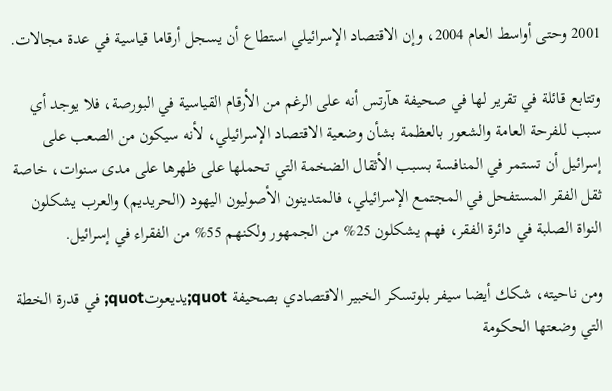2001 وحتى أواسط العام 2004، وإن الاقتصاد الإسرائيلي استطاع أن يسجل أرقاما قياسية في عدة مجالات.

وتتابع قائلة في تقرير لها في صحيفة هآرتس أنه على الرغم من الأرقام القياسية في البورصة، فلا يوجد أي سبب للفرحة العامة والشعور بالعظمة بشأن وضعية الاقتصاد الإسرائيلي، لأنه سيكون من الصعب على إسرائيل أن تستمر في المنافسة بسبب الأثقال الضخمة التي تحملها على ظهرها على مدى سنوات، خاصة ثقل الفقر المستفحل في المجتمع الإسرائيلي، فالمتدينون الأصوليون اليهود (الحريديم) والعرب يشكلون النواة الصلبة في دائرة الفقر، فهم يشكلون 25% من الجمهور ولكنهم 55% من الفقراء في إسرائيل.

ومن ناحيته، شكك أيضا سيفر بلوتسكر الخبير الاقتصادي بصحيفة quot;يديعوتquot; في قدرة الخطة التي وضعتها الحكومة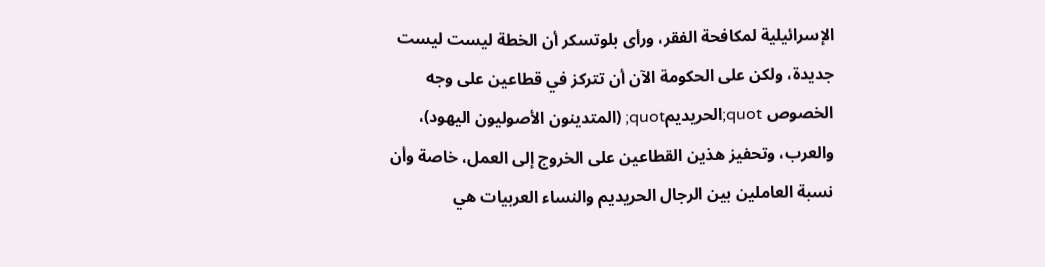الإسرائيلية لمكافحة الفقر، ورأى بلوتسكر أن الخطة ليست ليست جديدة، ولكن على الحكومة الآن أن تتركز في قطاعين على وجه الخصوص quot;الحريديمquot; (المتدينون الأصوليون اليهود)، والعرب، وتحفيز هذين القطاعين على الخروج إلى العمل، خاصة وأن نسبة العاملين بين الرجال الحريديم والنساء العربيات هي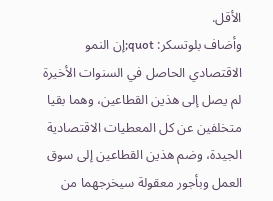الأقل.
وأضاف بلوتسكر: quot;إن النمو الاقتصادي الحاصل في السنوات الأخيرة لم يصل إلى هذين القطاعين، وهما بقيا متخلفين عن كل المعطيات الاقتصادية الجيدة، وضم هذين القطاعين إلى سوق العمل وبأجور معقولة سيخرجهما من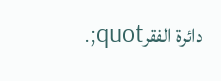دائرة الفقرquot;.